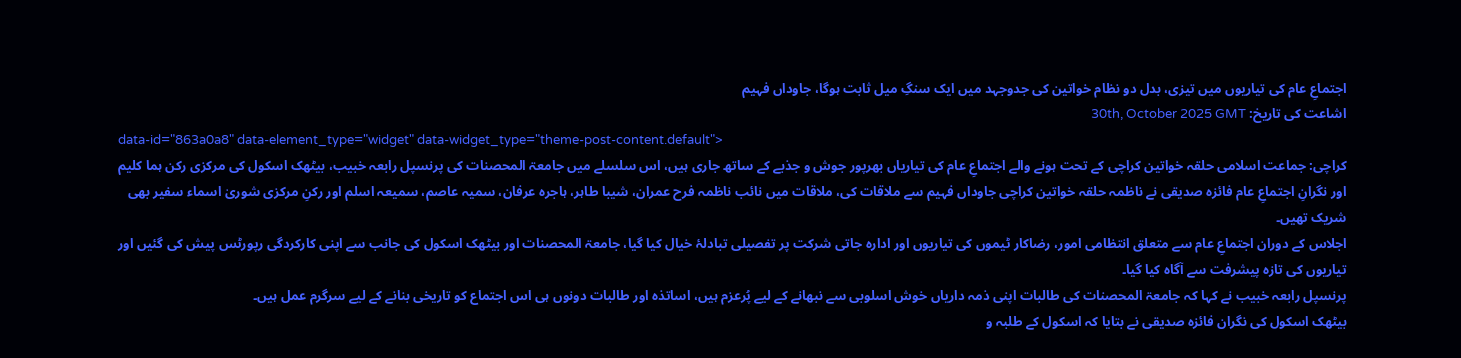اجتماعِ عام کی تیاریوں میں تیزی، بدل دو نظام خواتین کی جدوجہد میں ایک سنگِ میل ثابت ہوگا، جاوداں فہیم
اشاعت کی تاریخ: 30th, October 2025 GMT
data-id="863a0a8" data-element_type="widget" data-widget_type="theme-post-content.default">
کراچی: جماعت اسلامی حلقہ خواتین کراچی کے تحت ہونے والے اجتماعِ عام کی تیاریاں بھرپور جوش و جذبے کے ساتھ جاری ہیں، اس سلسلے میں جامعۃ المحصنات کی پرنسپل رابعہ خبیب، بیٹھک اسکول کی مرکزی رکن ہما کلیم اور نگرانِ اجتماعِ عام فائزہ صدیقی نے ناظمہ حلقہ خواتین کراچی جاوداں فہیم سے ملاقات کی، ملاقات میں نائب ناظمہ فرح عمران، شیبا طاہر، ہاجرہ عرفان، سمیہ عاصم، سمیعہ اسلم اور رکنِ مرکزی شوریٰ اسماء سفیر بھی شریک تھیں۔
اجلاس کے دوران اجتماعِ عام سے متعلق انتظامی امور، رضاکار ٹیموں کی تیاریوں اور ادارہ جاتی شرکت پر تفصیلی تبادلۂ خیال کیا گیا، جامعۃ المحصنات اور بیٹھک اسکول کی جانب سے اپنی کارکردگی رپورٹس پیش کی گئیں اور تیاریوں کی تازہ پیشرفت سے آگاہ کیا گیا۔
پرنسپل رابعہ خبیب نے کہا کہ جامعۃ المحصنات کی طالبات اپنی ذمہ داریاں خوش اسلوبی سے نبھانے کے لیے پُرعزم ہیں، اساتذہ اور طالبات دونوں ہی اس اجتماع کو تاریخی بنانے کے لیے سرگرم عمل ہیں۔
بیٹھک اسکول کی نگران فائزہ صدیقی نے بتایا کہ اسکول کے طلبہ و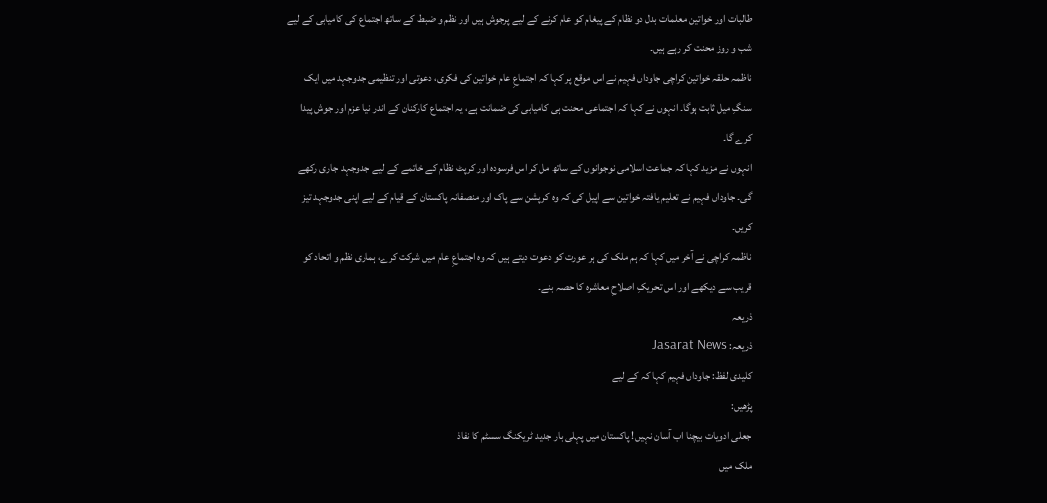طالبات اور خواتین معلمات بدل دو نظام کے پیغام کو عام کرنے کے لیے پرجوش ہیں اور نظم و ضبط کے ساتھ اجتماع کی کامیابی کے لیے شب و روز محنت کر رہے ہیں۔
ناظمہ حلقہ خواتین کراچی جاوداں فہیم نے اس موقع پر کہا کہ اجتماعِ عام خواتین کی فکری، دعوتی اور تنظیمی جدوجہد میں ایک سنگِ میل ثابت ہوگا۔ انہوں نے کہا کہ اجتماعی محنت ہی کامیابی کی ضمانت ہے، یہ اجتماع کارکنان کے اندر نیا عزم اور جوش پیدا کرے گا۔
انہوں نے مزید کہا کہ جماعت اسلامی نوجوانوں کے ساتھ مل کر اس فرسودہ اور کرپٹ نظام کے خاتمے کے لیے جدوجہد جاری رکھے گی۔ جاوداں فہیم نے تعلیم یافتہ خواتین سے اپیل کی کہ وہ کرپشن سے پاک اور منصفانہ پاکستان کے قیام کے لیے اپنی جدوجہد تیز کریں۔
ناظمہ کراچی نے آخر میں کہا کہ ہم ملک کی ہر عورت کو دعوت دیتے ہیں کہ وہ اجتماعِ عام میں شرکت کرے، ہماری نظم و اتحاد کو قریب سے دیکھے اور اس تحریکِ اصلاحِ معاشرہ کا حصہ بنے۔
ذریعہ
ذریعہ: Jasarat News
کلیدی لفظ: جاوداں فہیم کہا کہ کے لیے
پڑھیں:
جعلی ادویات بیچنا اب آسان نہیں! پاکستان میں پہلی بار جدید ٹریکنگ سسٹم کا نفاذ
ملک میں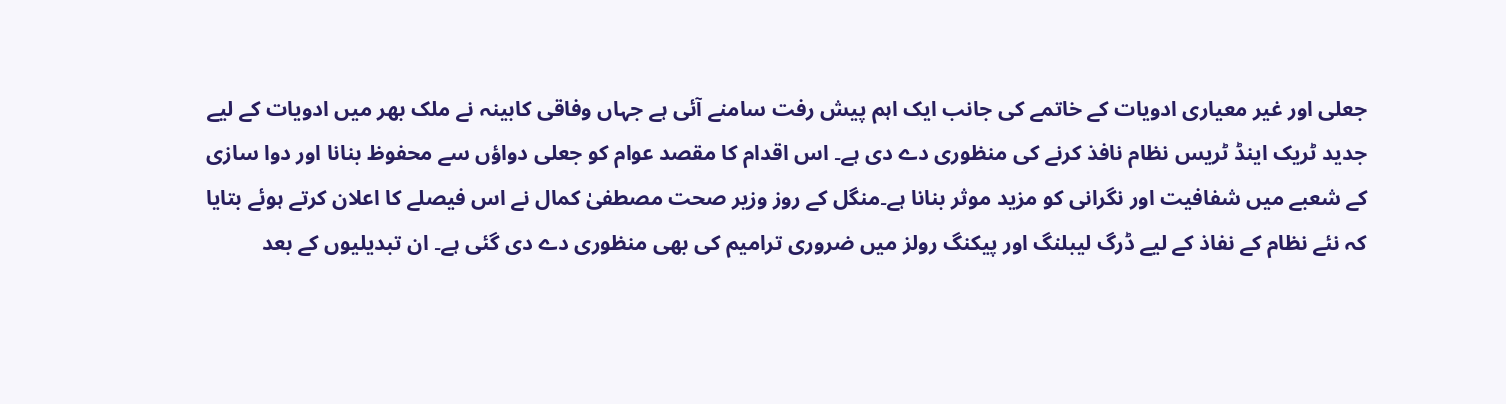جعلی اور غیر معیاری ادویات کے خاتمے کی جانب ایک اہم پیش رفت سامنے آئی ہے جہاں وفاقی کابینہ نے ملک بھر میں ادویات کے لیے جدید ٹریک اینڈ ٹریس نظام نافذ کرنے کی منظوری دے دی ہے۔ اس اقدام کا مقصد عوام کو جعلی دواؤں سے محفوظ بنانا اور دوا سازی کے شعبے میں شفافیت اور نگرانی کو مزید موثر بنانا ہے۔منگل کے روز وزیر صحت مصطفیٰ کمال نے اس فیصلے کا اعلان کرتے ہوئے بتایا کہ نئے نظام کے نفاذ کے لیے ڈرگ لیبلنگ اور پیکنگ رولز میں ضروری ترامیم کی بھی منظوری دے دی گئی ہے۔ ان تبدیلیوں کے بعد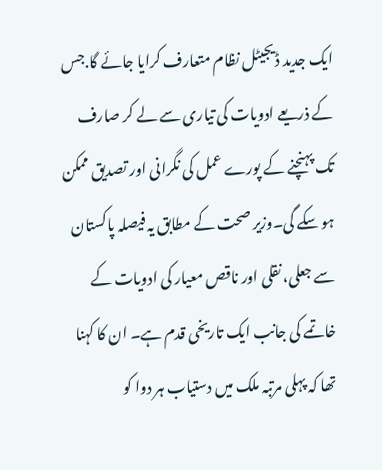ایک جدید ڈیجیٹل نظام متعارف کرایا جائے گا.جس کے ذریعے ادویات کی تیاری سے لے کر صارف تک پہنچنے کے پورے عمل کی نگرانی اور تصدیق ممکن ہو سکے گی۔وزیر صحت کے مطابق یہ فیصلہ پاکستان سے جعلی، نقلی اور ناقص معیار کی ادویات کے خاتمے کی جانب ایک تاریخی قدم ہے۔ ان کا کہنا تھا کہ پہلی مرتبہ ملک میں دستیاب ہر دوا کو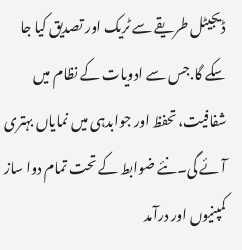ڈیجیٹل طریقے سے ٹریک اور تصدیق کیا جا سکے گا.جس سے ادویات کے نظام میں شفافیت، تحفظ اور جوابدہی میں نمایاں بہتری آئے گی۔نئے ضوابط کے تحت تمام دوا ساز کمپنیوں اور درآمد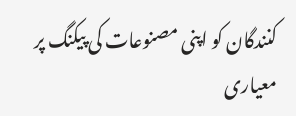کنندگان کو اپنی مصنوعات کی پیکنگ پر معیاری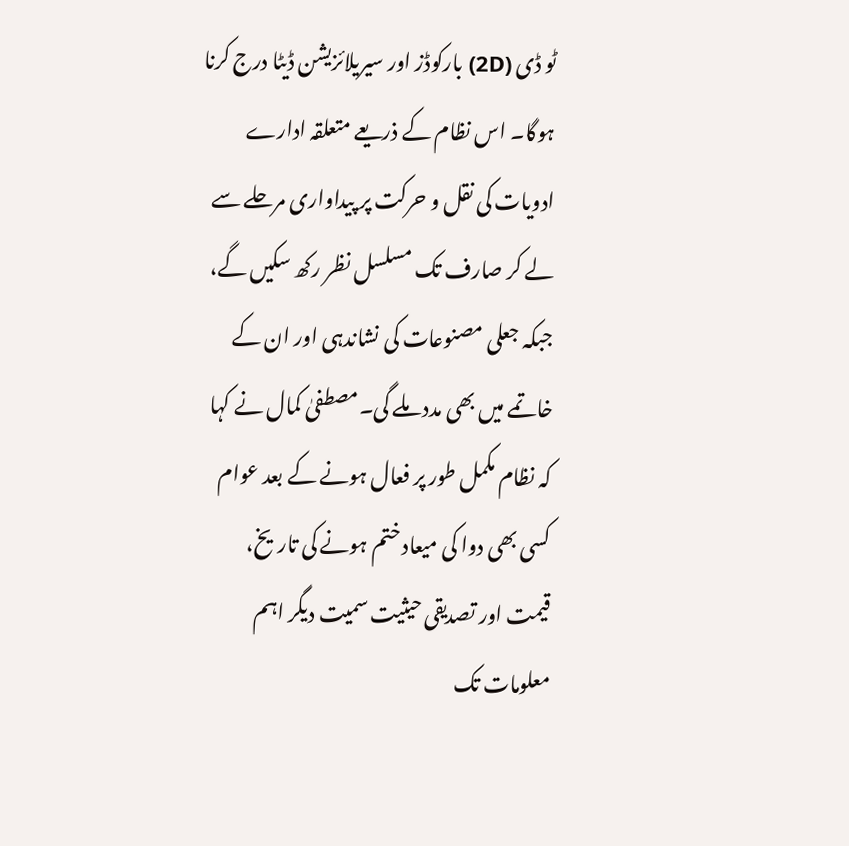ٹو ڈی (2D) بارکوڈز اور سیریلائزیشن ڈیٹا درج کرنا ہوگا۔ اس نظام کے ذریعے متعلقہ ادارے ادویات کی نقل و حرکت پر پیداواری مرحلے سے لے کر صارف تک مسلسل نظر رکھ سکیں گے، جبکہ جعلی مصنوعات کی نشاندہی اور ان کے خاتمے میں بھی مدد ملے گی۔مصطفیٰ کمال نے کہا کہ نظام مکمل طور پر فعال ہونے کے بعد عوام کسی بھی دوا کی میعاد ختم ہونے کی تاریخ، قیمت اور تصدیقی حیثیت سمیت دیگر اہم معلومات تک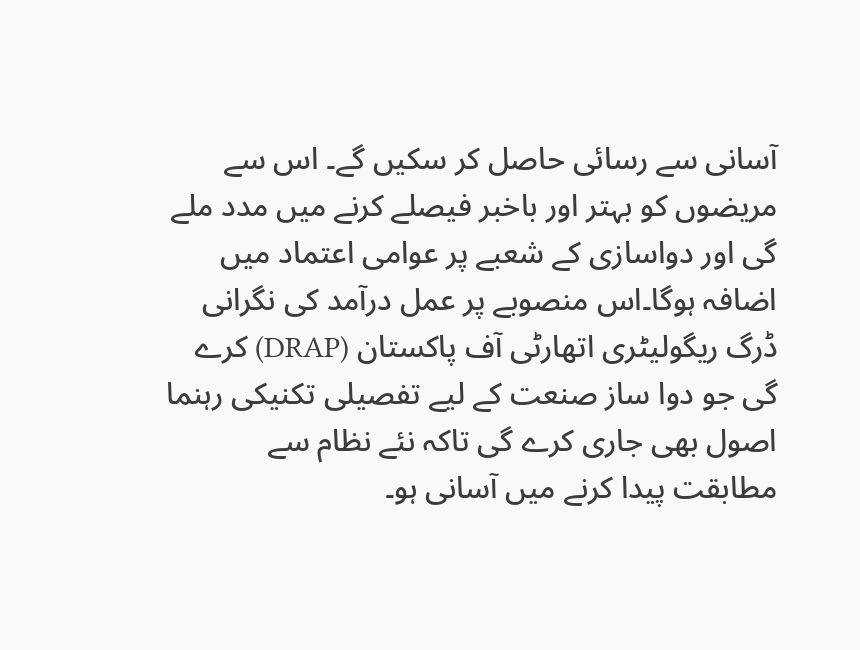آسانی سے رسائی حاصل کر سکیں گے۔ اس سے مریضوں کو بہتر اور باخبر فیصلے کرنے میں مدد ملے گی اور دواسازی کے شعبے پر عوامی اعتماد میں اضافہ ہوگا۔اس منصوبے پر عمل درآمد کی نگرانی ڈرگ ریگولیٹری اتھارٹی آف پاکستان (DRAP) کرے گی جو دوا ساز صنعت کے لیے تفصیلی تکنیکی رہنما اصول بھی جاری کرے گی تاکہ نئے نظام سے مطابقت پیدا کرنے میں آسانی ہو۔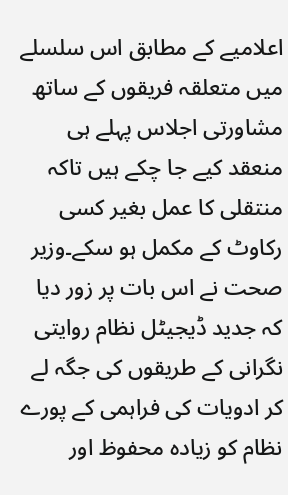اعلامیے کے مطابق اس سلسلے میں متعلقہ فریقوں کے ساتھ مشاورتی اجلاس پہلے ہی منعقد کیے جا چکے ہیں تاکہ منتقلی کا عمل بغیر کسی رکاوٹ کے مکمل ہو سکے۔وزیر صحت نے اس بات پر زور دیا کہ جدید ڈیجیٹل نظام روایتی نگرانی کے طریقوں کی جگہ لے کر ادویات کی فراہمی کے پورے نظام کو زیادہ محفوظ اور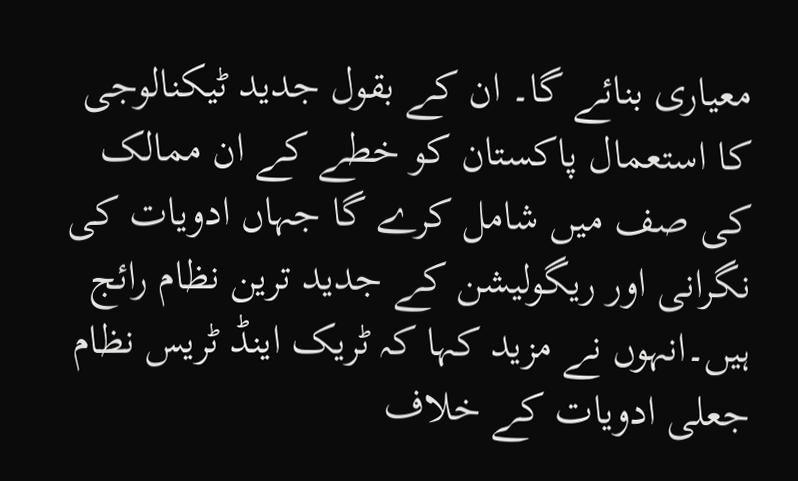معیاری بنائے گا۔ ان کے بقول جدید ٹیکنالوجی کا استعمال پاکستان کو خطے کے ان ممالک کی صف میں شامل کرے گا جہاں ادویات کی نگرانی اور ریگولیشن کے جدید ترین نظام رائج ہیں۔انہوں نے مزید کہا کہ ٹریک اینڈ ٹریس نظام جعلی ادویات کے خلاف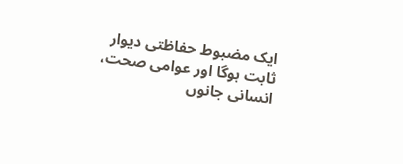ایک مضبوط حفاظتی دیوار ثابت ہوگا اور عوامی صحت، انسانی جانوں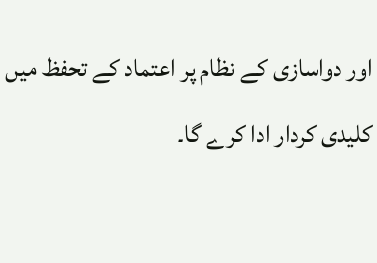اور دواسازی کے نظام پر اعتماد کے تحفظ میں کلیدی کردار ادا کرے گا۔